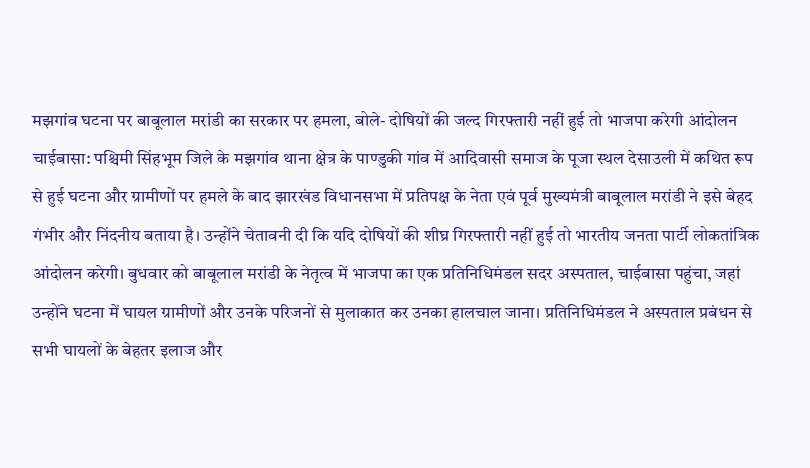मझगांव घटना पर बाबूलाल मरांडी का सरकार पर हमला, बोले- दोषियों की जल्द गिरफ्तारी नहीं हुई तो भाजपा करेगी आंदोलन
चाईबासा: पश्चिमी सिंहभूम जिले के मझगांव थाना क्षेत्र के पाण्डुकी गांव में आदिवासी समाज के पूजा स्थल देसाउली में कथित रूप से हुई घटना और ग्रामीणों पर हमले के बाद झारखंड विधानसभा में प्रतिपक्ष के नेता एवं पूर्व मुख्यमंत्री बाबूलाल मरांडी ने इसे बेहद गंभीर और निंदनीय बताया है। उन्होंने चेतावनी दी कि यदि दोषियों की शीघ्र गिरफ्तारी नहीं हुई तो भारतीय जनता पार्टी लोकतांत्रिक आंदोलन करेगी। बुधवार को बाबूलाल मरांडी के नेतृत्व में भाजपा का एक प्रतिनिधिमंडल सदर अस्पताल, चाईबासा पहुंचा, जहां उन्होंने घटना में घायल ग्रामीणों और उनके परिजनों से मुलाकात कर उनका हालचाल जाना। प्रतिनिधिमंडल ने अस्पताल प्रबंधन से सभी घायलों के बेहतर इलाज और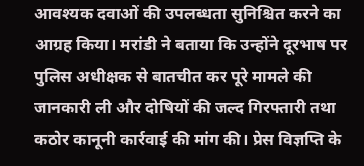आवश्यक दवाओं की उपलब्धता सुनिश्चित करने का आग्रह किया। मरांडी ने बताया कि उन्होंने दूरभाष पर पुलिस अधीक्षक से बातचीत कर पूरे मामले की जानकारी ली और दोषियों की जल्द गिरफ्तारी तथा कठोर कानूनी कार्रवाई की मांग की। प्रेस विज्ञप्ति के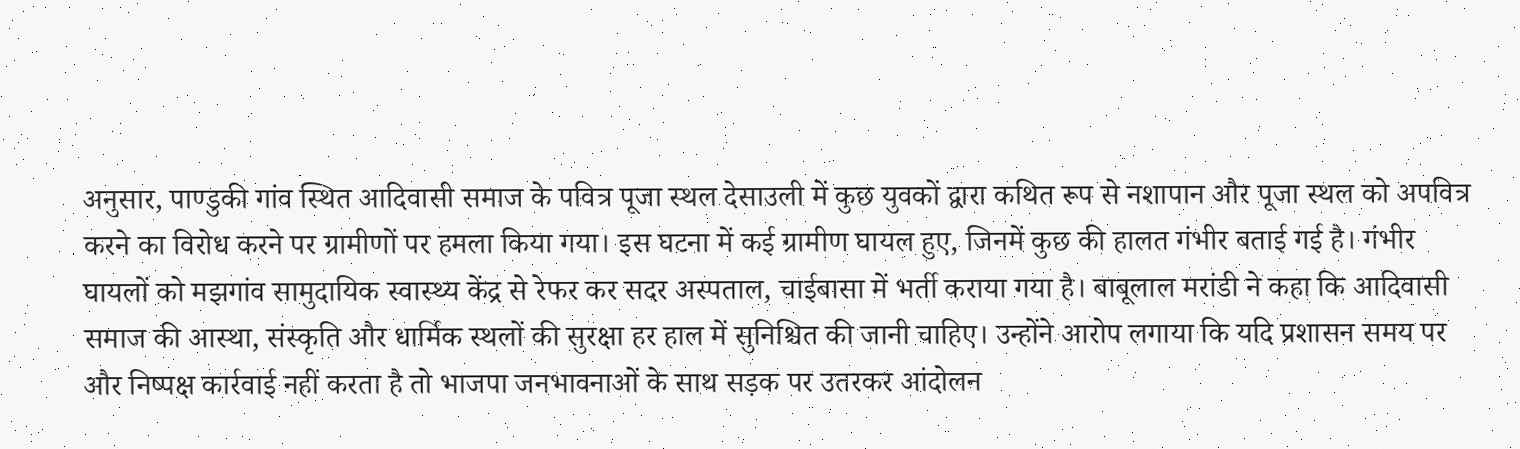अनुसार, पाण्डुकी गांव स्थित आदिवासी समाज के पवित्र पूजा स्थल देसाउली में कुछ युवकों द्वारा कथित रूप से नशापान और पूजा स्थल को अपवित्र करने का विरोध करने पर ग्रामीणों पर हमला किया गया। इस घटना में कई ग्रामीण घायल हुए, जिनमें कुछ की हालत गंभीर बताई गई है। गंभीर घायलों को मझगांव सामुदायिक स्वास्थ्य केंद्र से रेफर कर सदर अस्पताल, चाईबासा में भर्ती कराया गया है। बाबूलाल मरांडी ने कहा कि आदिवासी समाज की आस्था, संस्कृति और धार्मिक स्थलों की सुरक्षा हर हाल में सुनिश्चित की जानी चाहिए। उन्होंने आरोप लगाया कि यदि प्रशासन समय पर और निष्पक्ष कार्रवाई नहीं करता है तो भाजपा जनभावनाओं के साथ सड़क पर उतरकर आंदोलन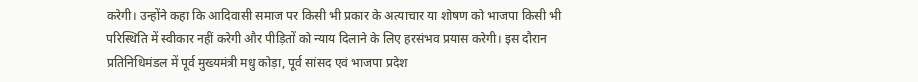करेगी। उन्होंने कहा कि आदिवासी समाज पर किसी भी प्रकार के अत्याचार या शोषण को भाजपा किसी भी परिस्थिति में स्वीकार नहीं करेगी और पीड़ितों को न्याय दिलाने के लिए हरसंभव प्रयास करेगी। इस दौरान प्रतिनिधिमंडल में पूर्व मुख्यमंत्री मधु कोड़ा, पूर्व सांसद एवं भाजपा प्रदेश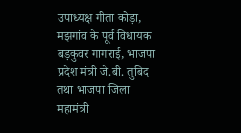उपाध्यक्ष गीता कोड़ा, मझगांव के पूर्व विधायक बड़कुवर गागराई, भाजपा प्रदेश मंत्री जे.बी. तुबिद तथा भाजपा जिला महामंत्री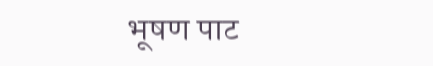भूषण पाट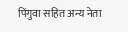पिंगुवा सहित अन्य नेता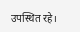उपस्थित रहे।